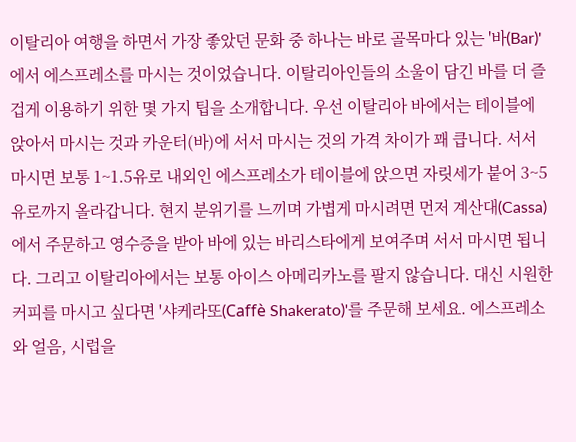이탈리아 여행을 하면서 가장 좋았던 문화 중 하나는 바로 골목마다 있는 '바(Bar)'에서 에스프레소를 마시는 것이었습니다. 이탈리아인들의 소울이 담긴 바를 더 즐겁게 이용하기 위한 몇 가지 팁을 소개합니다. 우선 이탈리아 바에서는 테이블에 앉아서 마시는 것과 카운터(바)에 서서 마시는 것의 가격 차이가 꽤 큽니다. 서서 마시면 보통 1~1.5유로 내외인 에스프레소가 테이블에 앉으면 자릿세가 붙어 3~5유로까지 올라갑니다. 현지 분위기를 느끼며 가볍게 마시려면 먼저 계산대(Cassa)에서 주문하고 영수증을 받아 바에 있는 바리스타에게 보여주며 서서 마시면 됩니다. 그리고 이탈리아에서는 보통 아이스 아메리카노를 팔지 않습니다. 대신 시원한 커피를 마시고 싶다면 '샤케라또(Caffè Shakerato)'를 주문해 보세요. 에스프레소와 얼음, 시럽을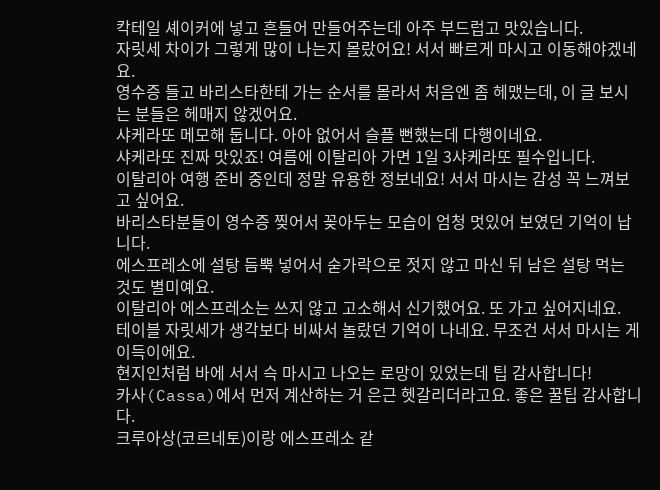칵테일 셰이커에 넣고 흔들어 만들어주는데 아주 부드럽고 맛있습니다.
자릿세 차이가 그렇게 많이 나는지 몰랐어요! 서서 빠르게 마시고 이동해야겠네요.
영수증 들고 바리스타한테 가는 순서를 몰라서 처음엔 좀 헤맸는데, 이 글 보시는 분들은 헤매지 않겠어요.
샤케라또 메모해 둡니다. 아아 없어서 슬플 뻔했는데 다행이네요.
샤케라또 진짜 맛있죠! 여름에 이탈리아 가면 1일 3샤케라또 필수입니다.
이탈리아 여행 준비 중인데 정말 유용한 정보네요! 서서 마시는 감성 꼭 느껴보고 싶어요.
바리스타분들이 영수증 찢어서 꽂아두는 모습이 엄청 멋있어 보였던 기억이 납니다.
에스프레소에 설탕 듬뿍 넣어서 숟가락으로 젓지 않고 마신 뒤 남은 설탕 먹는 것도 별미예요.
이탈리아 에스프레소는 쓰지 않고 고소해서 신기했어요. 또 가고 싶어지네요.
테이블 자릿세가 생각보다 비싸서 놀랐던 기억이 나네요. 무조건 서서 마시는 게 이득이에요.
현지인처럼 바에 서서 슥 마시고 나오는 로망이 있었는데 팁 감사합니다!
카사(Cassa)에서 먼저 계산하는 거 은근 헷갈리더라고요. 좋은 꿀팁 감사합니다.
크루아상(코르네토)이랑 에스프레소 같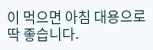이 먹으면 아침 대용으로 딱 좋습니다.